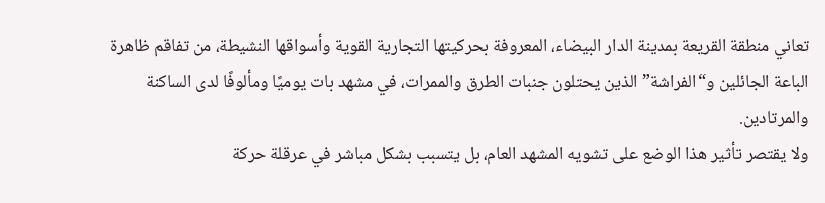تعاني منطقة القريعة بمدينة الدار البيضاء، المعروفة بحركيتها التجارية القوية وأسواقها النشيطة، من تفاقم ظاهرة الباعة الجائلين و“الفراشة” الذين يحتلون جنبات الطرق والممرات، في مشهد بات يوميًا ومألوفًا لدى الساكنة والمرتادين.
ولا يقتصر تأثير هذا الوضع على تشويه المشهد العام، بل يتسبب بشكل مباشر في عرقلة حركة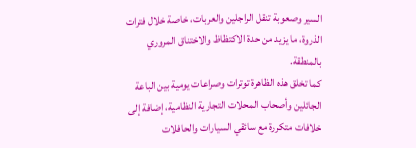السير وصعوبة تنقل الراجلين والعربات، خاصة خلال فترات الذروة، ما يزيد من حدة الاكتظاظ والاختناق المروري بالمنطقة.
كما تخلق هذه الظاهرة توترات وصراعات يومية بين الباعة الجائلين وأصحاب المحلات التجارية النظامية، إضافة إلى خلافات متكررة مع سائقي السيارات والحافلات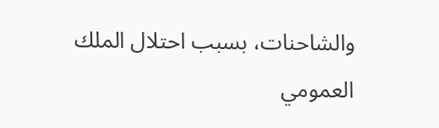والشاحنات، بسبب احتلال الملك العمومي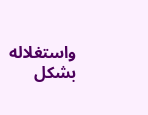واستغلاله بشكل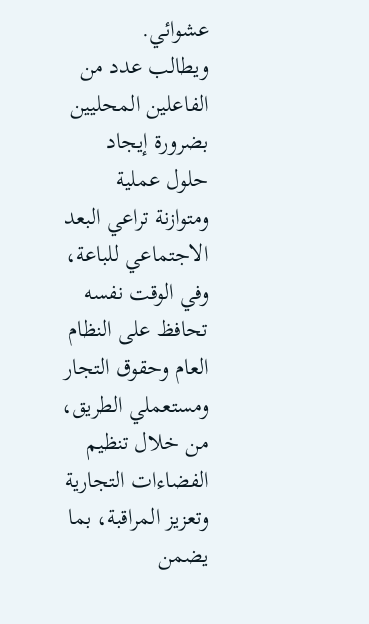عشوائي.
ويطالب عدد من الفاعلين المحليين بضرورة إيجاد حلول عملية ومتوازنة تراعي البعد الاجتماعي للباعة، وفي الوقت نفسه تحافظ على النظام العام وحقوق التجار ومستعملي الطريق، من خلال تنظيم الفضاءات التجارية وتعزيز المراقبة، بما يضمن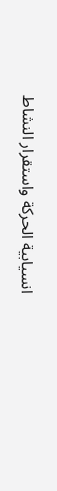انسيابية الحركة واستقرار النشاط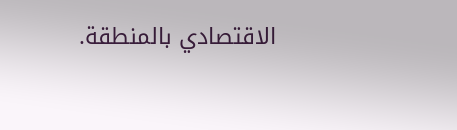الاقتصادي بالمنطقة.